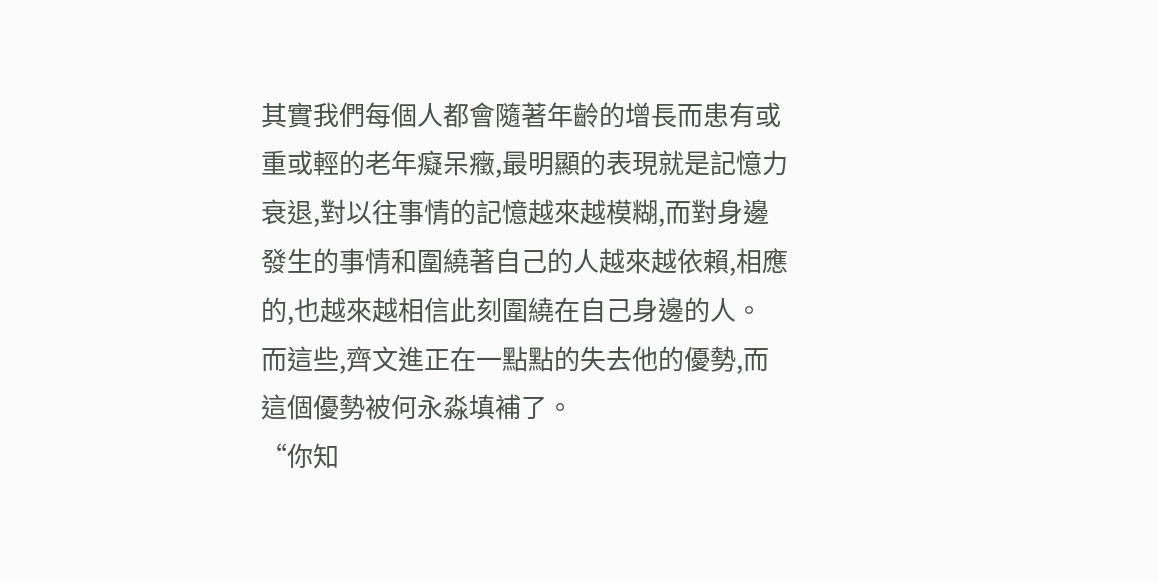其實我們每個人都會隨著年齡的增長而患有或重或輕的老年癡呆癥,最明顯的表現就是記憶力衰退,對以往事情的記憶越來越模糊,而對身邊發生的事情和圍繞著自己的人越來越依賴,相應的,也越來越相信此刻圍繞在自己身邊的人。
而這些,齊文進正在一點點的失去他的優勢,而這個優勢被何永淼填補了。
“你知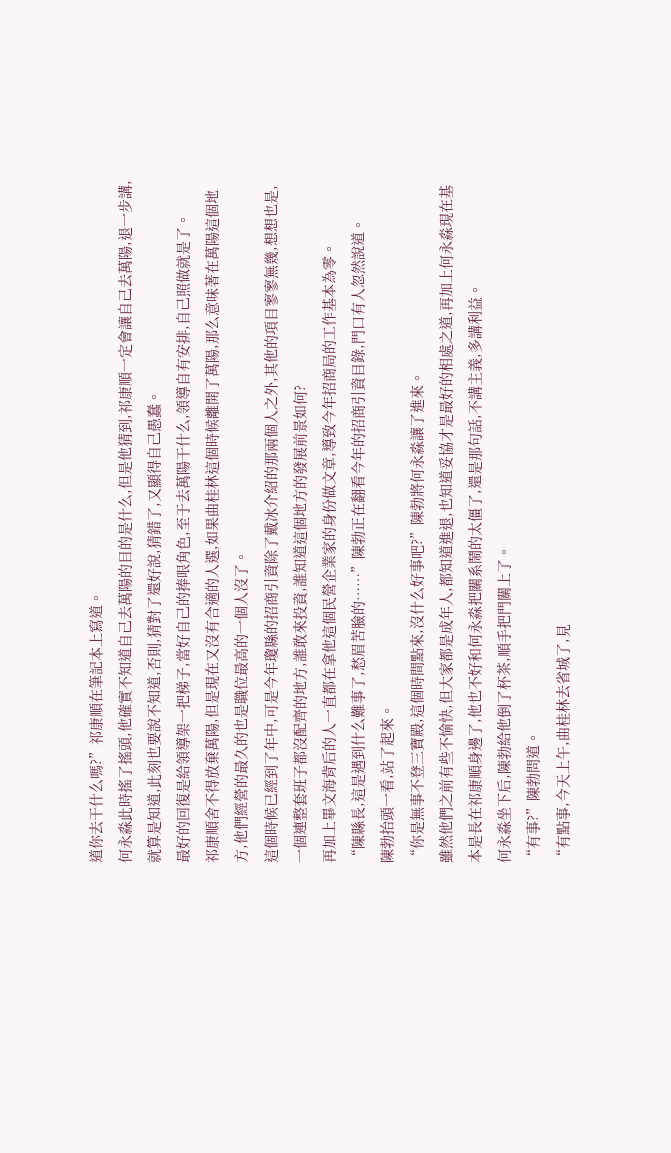道你去干什么嗎?”祁康順在筆記本上寫道。
何永淼此時搖了搖頭,他確實不知道自己去萬陽的目的是什么,但是他猜到,祁康順一定會讓自己去萬陽,退一步講,就算是知道,此刻也要說不知道,否則,猜對了還好說,猜錯了,又顯得自己愚蠢。
最好的回復是給領導架一把梯子,當好自己的捧哏角色,至于去萬陽干什么,領導自有安排,自己照做就是了。
祁康順舍不得放棄萬陽,但是現在又沒有合適的人選,如果曲桂林這個時候離開了萬陽,那么意味著在萬陽這個地方,他們經營的最久的也是職位最高的一個人沒了。
這個時候已經到了年中,可是今年瓊縣的招商引資除了戴冰介紹的那兩個人之外,其他的項目寥寥無幾,想想也是,一個連整套班子都沒配齊的地方,誰敢來投資,誰知道這個地方的發展前景如何?
再加上畢文海背后的人一直都在拿他這個民營企業家的身份做文章,導致今年招商局的工作基本為零。
“陳縣長,這是遇到什么難事了,愁眉苦臉的……”陳勃正在翻看今年的招商引資目錄,門口有人忽然說道。
陳勃抬頭一看,站了起來。
“你是無事不登三寶殿,這個時間點來,沒什么好事吧?”陳勃將何永淼讓了進來。
雖然他們之前有些不愉快,但大家都是成年人,都知道進退,也知道妥協才是最好的相處之道,再加上何永淼現在基本是長在祁康順身邊了,他也不好和何永淼把關系鬧的太僵了,還是那句話,不講主義,多講利益。
何永淼坐下后,陳勃給他倒了杯茶,順手把門關上了。
“有事?”陳勃問道。
“有點事,今天上午,曲桂林去省城了,見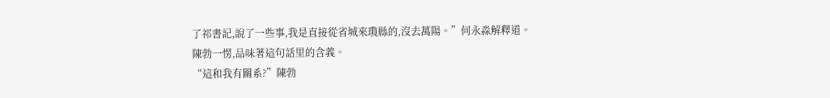了祁書記,說了一些事,我是直接從省城來瓊縣的,沒去萬陽。”何永淼解釋道。
陳勃一愣,品味著這句話里的含義。
“這和我有關系?”陳勃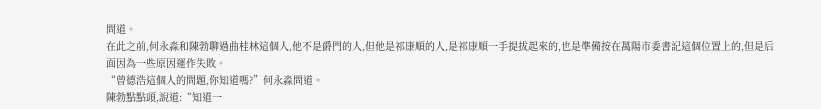問道。
在此之前,何永淼和陳勃聊過曲桂林這個人,他不是爵門的人,但他是祁康順的人,是祁康順一手提拔起來的,也是準備按在萬陽市委書記這個位置上的,但是后面因為一些原因運作失敗。
“曾德浩這個人的問題,你知道嗎?”何永淼問道。
陳勃點點頭,說道:“知道一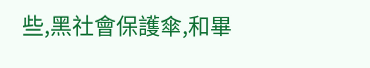些,黑社會保護傘,和畢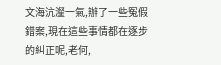文海沆瀣一氣,辦了一些冤假錯案,現在這些事情都在逐步的糾正呢,老何,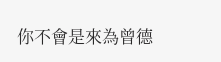你不會是來為曾德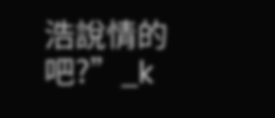浩說情的吧?”_k